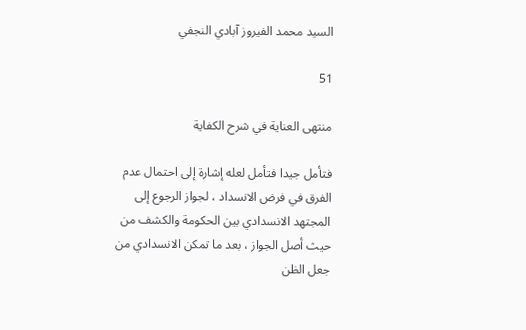السيد محمد الفيروز آبادي النجفي

51

منتهى العناية في شرح الكفاية

فتأمل جيدا فتأمل لعله إشارة إلى احتمال عدم الفرق في فرض الانسداد ، لجواز الرجوع إلى المجتهد الانسدادي بين الحكومة والكشف من حيث أصل الجواز ، بعد ما تمكن الانسدادي من جعل الظن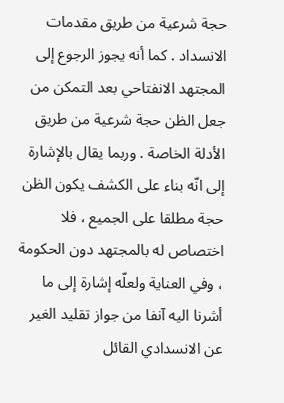حجة شرعية من طريق مقدمات الانسداد . كما أنه يجوز الرجوع إلى المجتهد الانفتاحي بعد التمكن من جعل الظن حجة شرعية من طريق الأدلة الخاصة . وربما يقال بالإشارة إلى انّه بناء على الكشف يكون الظن حجة مطلقا على الجميع ، فلا اختصاص له بالمجتهد دون الحكومة ، وفي العناية ولعلّه إشارة إلى ما أشرنا اليه آنفا من جواز تقليد الغير عن الانسدادي القائل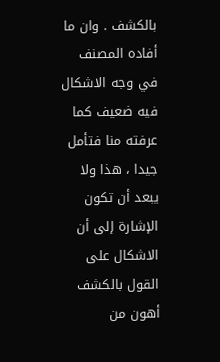بالكشف . وان ما أفاده المصنف في وجه الاشكال فيه ضعيف كما عرفته منا فتأمل جيدا ، هذا ولا يبعد أن تكون الإشارة إلى أن الاشكال على القول بالكشف أهون من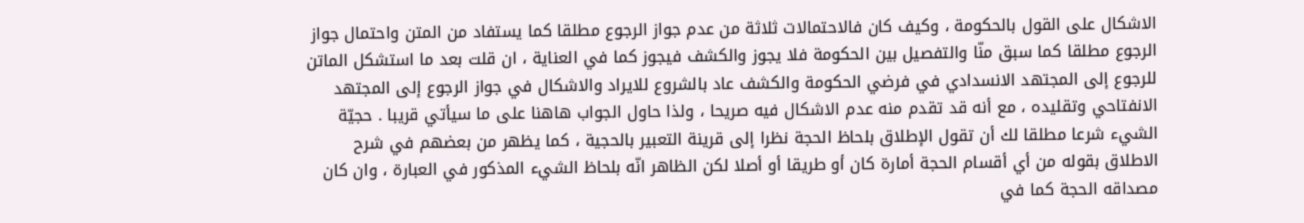الاشكال على القول بالحكومة ، وكيف كان فالاحتمالات ثلاثة من عدم جواز الرجوع مطلقا كما يستفاد من المتن واحتمال جواز الرجوع مطلقا كما سبق منّا والتفصيل بين الحكومة فلا يجوز والكشف فيجوز كما في العناية ، ان قلت بعد ما استشكل الماتن للرجوع إلى المجتهد الانسدادي في فرضي الحكومة والكشف عاد بالشروع للايراد والاشكال في جواز الرجوع إلى المجتهد الانفتاحي وتقليده ، مع أنه قد تقدم منه عدم الاشكال فيه صريحا ، ولذا حاول الجواب هاهنا على ما سيأتي قريبا . حجيّة الشيء شرعا مطلقا لك أن تقول الإطلاق بلحاظ الحجة نظرا إلى قرينة التعبير بالحجية ، كما يظهر من بعضهم في شرح الاطلاق بقوله من أي أقسام الحجة أمارة كان أو طريقا أو أصلا لكن الظاهر انّه بلحاظ الشيء المذكور في العبارة ، وان كان مصداقه الحجة كما في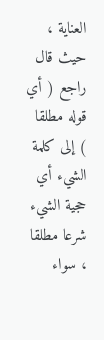العناية ، حيث قال راجع ( أي قوله مطلقا ) إلى كلمة الشيء أي حجية الشيء شرعا مطلقا ، سواء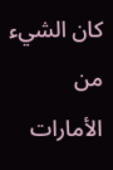كان الشيء من الأمارات